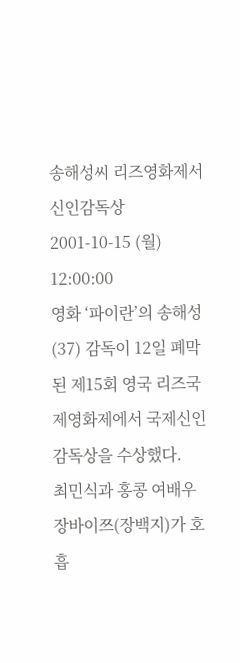송해성씨 리즈영화제서 신인감독상
2001-10-15 (월) 12:00:00
영화 ‘파이란’의 송해성(37) 감독이 12일 폐막된 제15회 영국 리즈국제영화제에서 국제신인감독상을 수상했다.
최민식과 홍콩 여배우 장바이쯔(장백지)가 호흡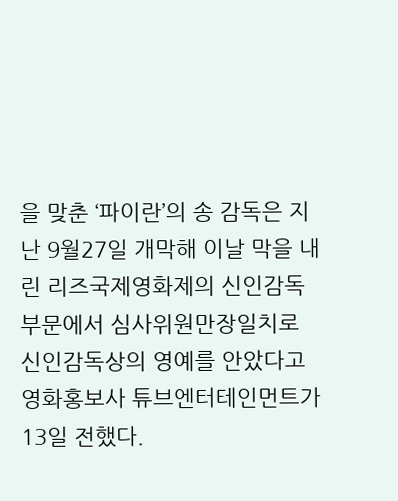을 맞춘 ‘파이란’의 송 감독은 지난 9월27일 개막해 이날 막을 내린 리즈국제영화제의 신인감독 부문에서 심사위원만장일치로 신인감독상의 영예를 안았다고 영화홍보사 튜브엔터테인먼트가 13일 전했다.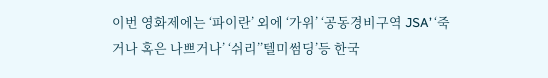이번 영화제에는 ‘파이란’ 외에 ‘가위’ ‘공동경비구역 JSA’ ‘죽거나 혹은 나쁘거나’ ‘쉬리’’텔미썸딩’등 한국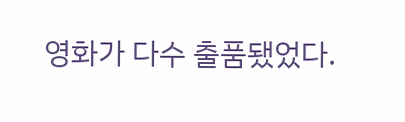영화가 다수 출품됐었다.